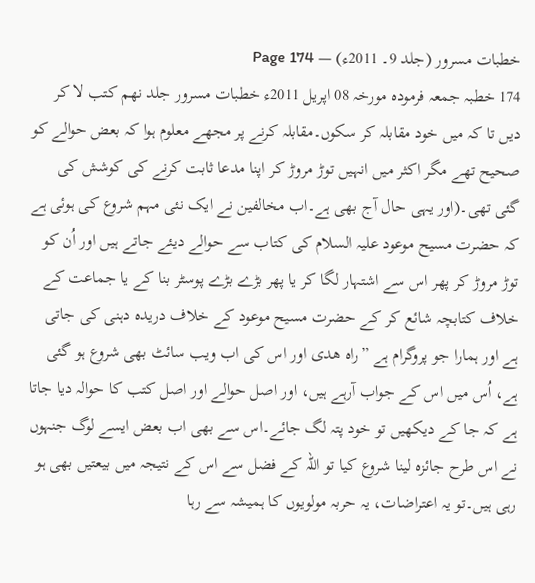خطبات مسرور (جلد 9۔ 2011ء) — Page 174
174 خطبہ جمعہ فرمودہ مورخہ 08 اپریل 2011ء خطبات مسرور جلد نهم كتب لا کر دیں تا کہ میں خود مقابلہ کر سکوں۔مقابلہ کرنے پر مجھے معلوم ہوا کہ بعض حوالے کو صحیح تھے مگر اکثر میں انہیں توڑ مروڑ کر اپنا مدعا ثابت کرنے کی کوشش کی گئی تھی۔(اور یہی حال آج بھی ہے۔اب مخالفین نے ایک نئی مہم شروع کی ہوئی ہے کہ حضرت مسیح موعود علیہ السلام کی کتاب سے حوالے دیئے جاتے ہیں اور اُن کو توڑ مروڑ کر پھر اس سے اشتہار لگا کر یا پھر بڑے بڑے پوسٹر بنا کے یا جماعت کے خلاف کتابچہ شائع کر کے حضرت مسیح موعود کے خلاف دریدہ دہنی کی جاتی ہے اور ہمارا جو پروگرام ہے ”راہ ھدی اور اس کی اب ویب سائٹ بھی شروع ہو گئی ہے، اُس میں اس کے جواب آرہے ہیں، اور اصل حوالے اور اصل کتب کا حوالہ دیا جاتا ہے کہ جا کے دیکھیں تو خود پتہ لگ جائے۔اس سے بھی اب بعض ایسے لوگ جنہوں نے اس طرح جائزہ لینا شروع کیا تو اللہ کے فضل سے اس کے نتیجہ میں بیعتیں بھی ہو رہی ہیں۔تو یہ اعتراضات، یہ حربہ مولویوں کا ہمیشہ سے رہا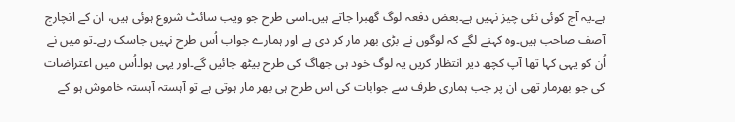ہے۔یہ آج کوئی نئی چیز نہیں ہے۔بعض دفعہ لوگ گھبرا جاتے ہیں۔اسی طرح جو ویب سائٹ شروع ہوئی ہیں، ان کے انچارج آصف صاحب ہیں۔وہ کہنے لگے کہ لوگوں نے بڑی بھر مار کر دی ہے اور ہمارے جواب اُس طرح نہیں جاسک رہے۔تو میں نے اُن کو یہی کہا تھا آپ کچھ دیر انتظار کریں یہ لوگ خود ہی جھاگ کی طرح بیٹھ جائیں گے۔اور یہی ہوا۔اُس میں اعتراضات کی جو بھرمار تھی ان پر جب ہماری طرف سے جوابات کی اس طرح ہی بھر مار ہوتی ہے تو آہستہ آہستہ خاموش ہو کے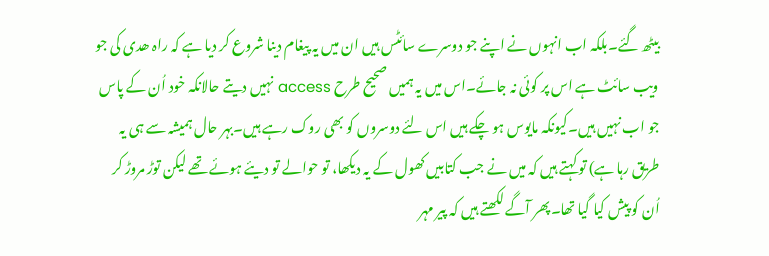بیٹھ گئے۔بلکہ اب انہوں نے اپنے جو دوسرے سائٹس ہیں ان میں یہ پیغام دینا شروع کر دیا ہے کہ راہ ھدی کی جو ویب سائٹ ہے اس پر کوئی نہ جائے۔اس میں یہ ہمیں صحیح طرح access نہیں دیتے حالانکہ خود اُن کے پاس جو اب نہیں ہیں۔کیونکہ مایوس ہو چکے ہیں اس لئے دوسروں کو بھی روک رہے ہیں۔بہر حال ہمیشہ سے ہی یہ طریق رہا ہے) تو کہتے ہیں کہ میں نے جب کتابیں کھول کے یہ دیکھا، تو حوالے تو دیئے ہوئے تھے لیکن توڑ مروڑ کر اُن کو پیش کیا گیا تھا۔پھر آگے لکھتے ہیں کہ پیر مہر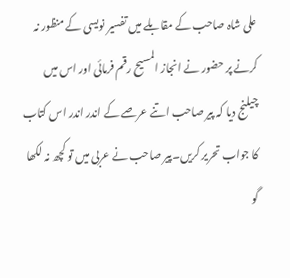علی شاہ صاحب کے مقابلے میں تفسیر نویسی کے منظور نہ کرنے پر حضور نے انجاز المسیح رقم فرمائی اور اس میں چیلنج دیا کہ پیر صاحب اتنے عرصے کے اندر اندر اس کتاب کا جواب تحریر کریں۔پیر صاحب نے عربی میں تو کچھ نہ لکھا گو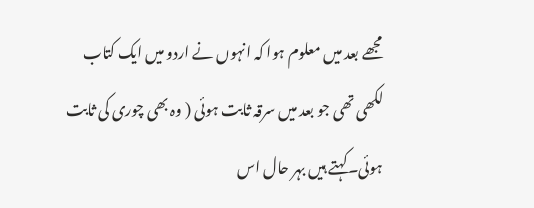مجھے بعد میں معلوم ہوا کہ انہوں نے اردو میں ایک کتاب لکھی تھی جو بعد میں سرقہ ثابت ہوئی ( وہ بھی چوری کی ثابت ہوئی۔کہتے ہیں بہر حال اس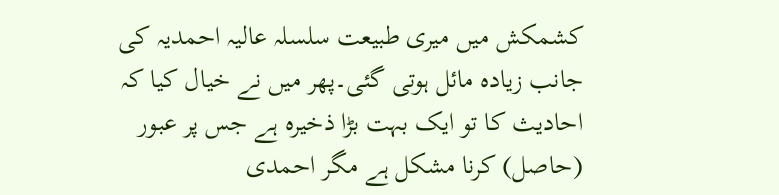کشمکش میں میری طبیعت سلسلہ عالیہ احمدیہ کی جانب زیادہ مائل ہوتی گئی۔پھر میں نے خیال کیا کہ احادیث کا تو ایک بہت بڑا ذخیرہ ہے جس پر عبور (حاصل) کرنا مشکل ہے مگر احمدی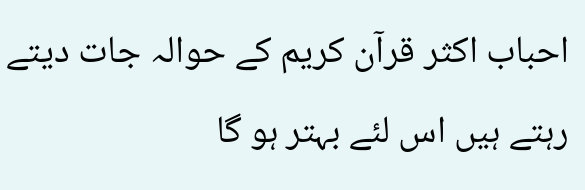احباب اکثر قرآن کریم کے حوالہ جات دیتے رہتے ہیں اس لئے بہتر ہو گا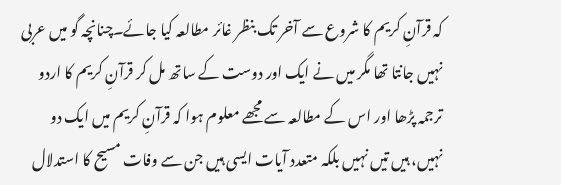کہ قرآنِ کریم کا شروع سے آخر تک بنظر غائر مطالعہ کیا جائے۔چنانچہ گو میں عربی نہیں جانتا تھا مگر میں نے ایک اور دوست کے ساتھ مل کر قرآنِ کریم کا اردو ترجمہ پڑھا اور اس کے مطالعہ سے مجھے معلوم ہوا کہ قرآنِ کریم میں ایک دو نہیں، ہیں تیں نہیں بلکہ متعدد آیات ایسی ہیں جن سے وفات مسیح کا استدلال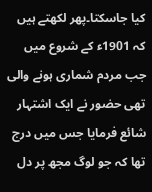کیا جاسکتا۔پھر لکھتے ہیں کہ 1901ء کے شروع میں جب مردم شماری ہونے والی تھی حضور نے ایک اشتہار شائع فرمایا جس میں درج تھا کہ جو لوگ مجھ پر دل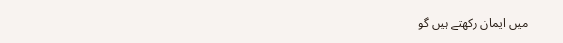میں ایمان رکھتے ہیں گو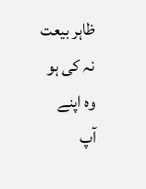ظاہر بیعت نہ کی ہو وہ اپنے آپ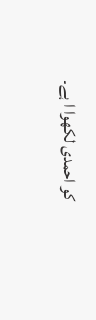کو احمدی لکھوا ا ہے۔